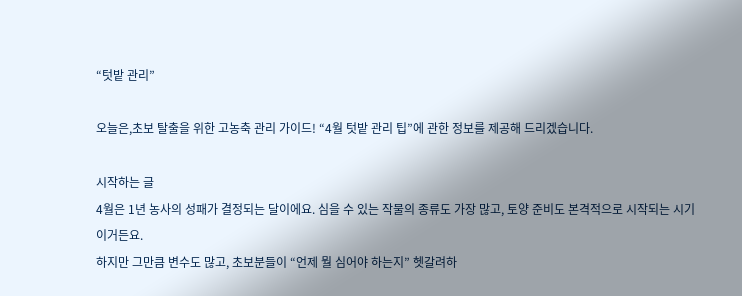“텃밭 관리”

오늘은,초보 탈출을 위한 고농축 관리 가이드! “4월 텃밭 관리 팁”에 관한 정보를 제공해 드리겠습니다.

시작하는 글
4월은 1년 농사의 성패가 결정되는 달이에요. 심을 수 있는 작물의 종류도 가장 많고, 토양 준비도 본격적으로 시작되는 시기이거든요.
하지만 그만큼 변수도 많고, 초보분들이 “언제 뭘 심어야 하는지” 헷갈려하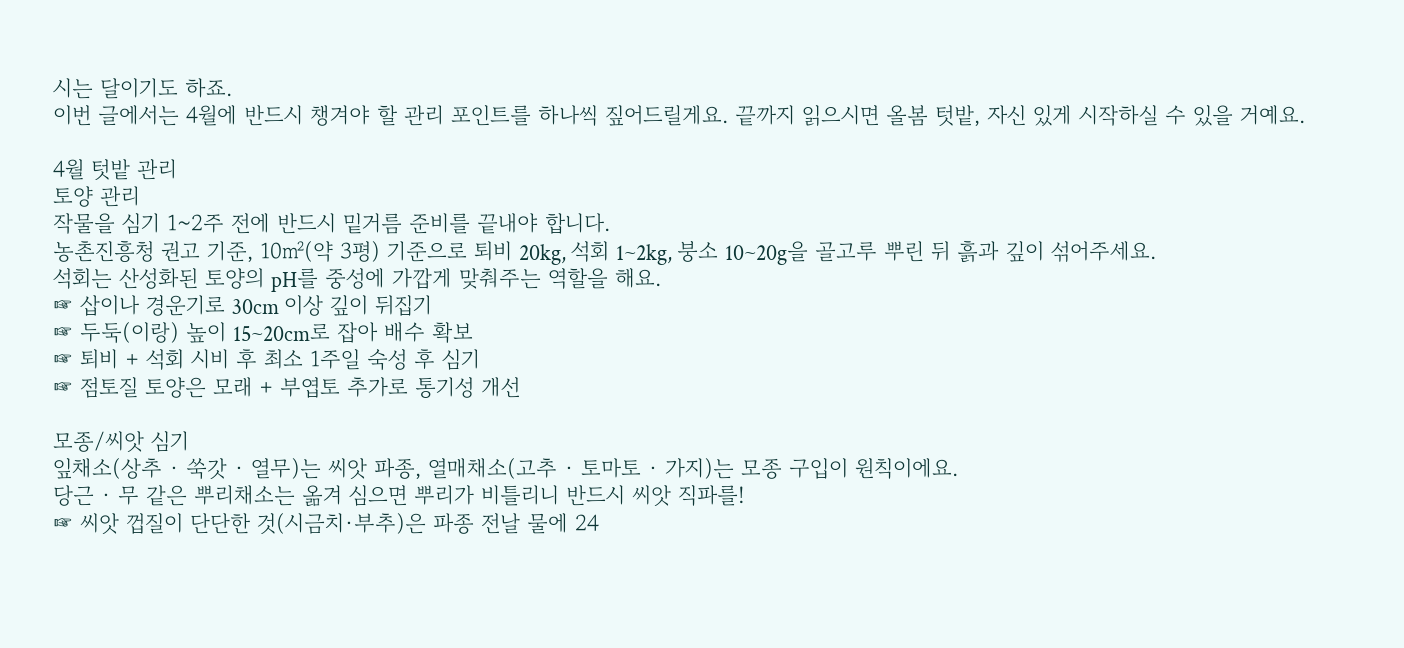시는 달이기도 하죠.
이번 글에서는 4월에 반드시 챙겨야 할 관리 포인트를 하나씩 짚어드릴게요. 끝까지 읽으시면 올봄 텃밭, 자신 있게 시작하실 수 있을 거예요.

4월 텃밭 관리
토양 관리
작물을 심기 1~2주 전에 반드시 밑거름 준비를 끝내야 합니다.
농촌진흥청 권고 기준, 10㎡(약 3평) 기준으로 퇴비 20kg, 석회 1~2kg, 붕소 10~20g을 골고루 뿌린 뒤 흙과 깊이 섞어주세요.
석회는 산성화된 토양의 pH를 중성에 가깝게 맞춰주는 역할을 해요.
☞ 삽이나 경운기로 30cm 이상 깊이 뒤집기
☞ 두둑(이랑) 높이 15~20cm로 잡아 배수 확보
☞ 퇴비 + 석회 시비 후 최소 1주일 숙성 후 심기
☞ 점토질 토양은 모래 + 부엽토 추가로 통기성 개선

모종/씨앗 심기
잎채소(상추 · 쑥갓 · 열무)는 씨앗 파종, 열매채소(고추 · 토마토 · 가지)는 모종 구입이 원칙이에요.
당근 · 무 같은 뿌리채소는 옮겨 심으면 뿌리가 비틀리니 반드시 씨앗 직파를!
☞ 씨앗 껍질이 단단한 것(시금치·부추)은 파종 전날 물에 24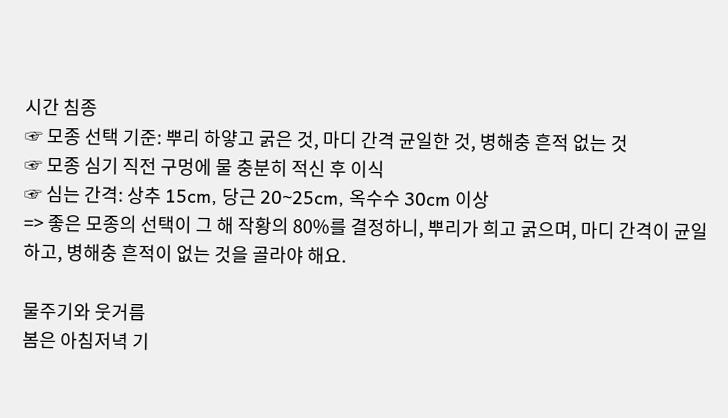시간 침종
☞ 모종 선택 기준: 뿌리 하얗고 굵은 것, 마디 간격 균일한 것, 병해충 흔적 없는 것
☞ 모종 심기 직전 구멍에 물 충분히 적신 후 이식
☞ 심는 간격: 상추 15cm, 당근 20~25cm, 옥수수 30cm 이상
=> 좋은 모종의 선택이 그 해 작황의 80%를 결정하니, 뿌리가 희고 굵으며, 마디 간격이 균일하고, 병해충 흔적이 없는 것을 골라야 해요.

물주기와 웃거름
봄은 아침저녁 기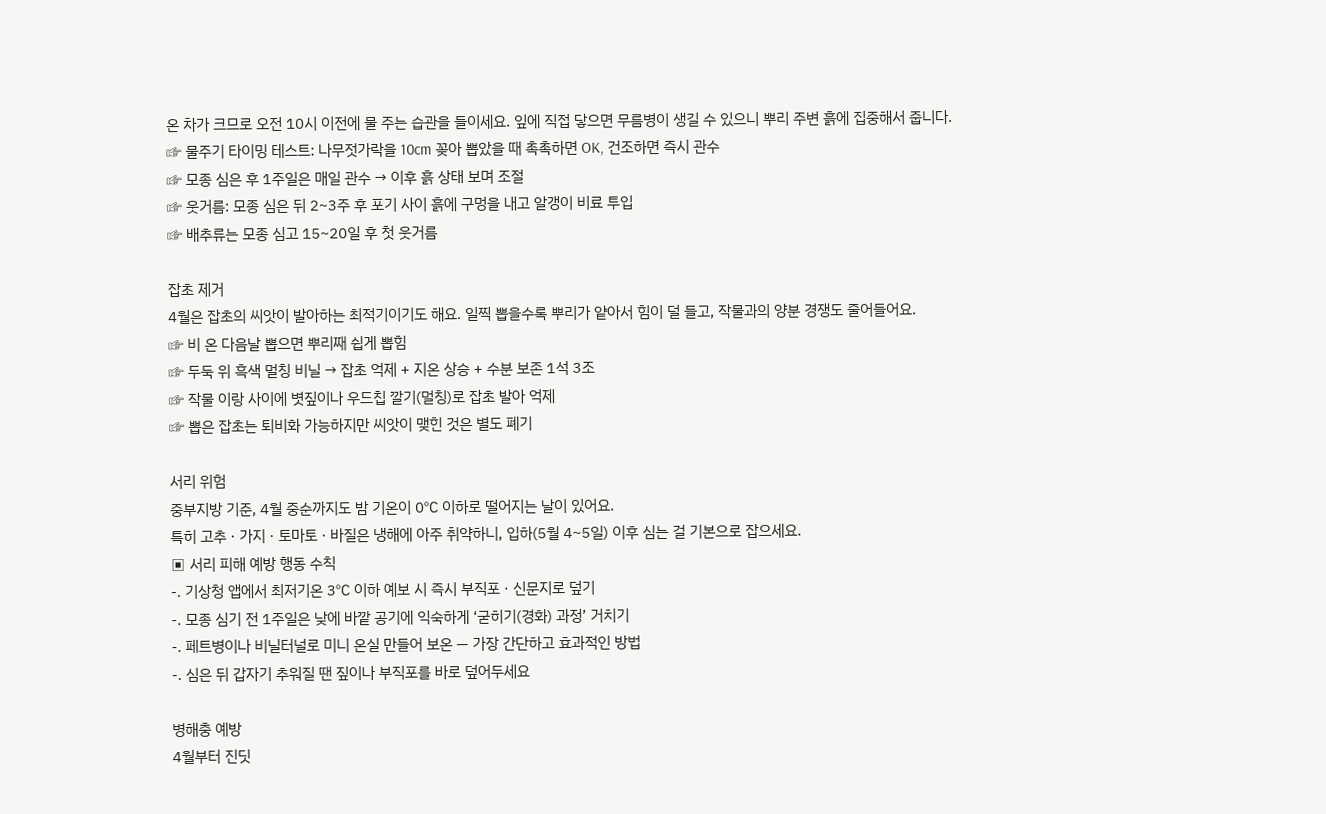온 차가 크므로 오전 10시 이전에 물 주는 습관을 들이세요. 잎에 직접 닿으면 무름병이 생길 수 있으니 뿌리 주변 흙에 집중해서 줍니다.
☞ 물주기 타이밍 테스트: 나무젓가락을 10cm 꽂아 뽑았을 때 촉촉하면 OK, 건조하면 즉시 관수
☞ 모종 심은 후 1주일은 매일 관수 → 이후 흙 상태 보며 조절
☞ 웃거름: 모종 심은 뒤 2~3주 후 포기 사이 흙에 구멍을 내고 알갱이 비료 투입
☞ 배추류는 모종 심고 15~20일 후 첫 웃거름

잡초 제거
4월은 잡초의 씨앗이 발아하는 최적기이기도 해요. 일찍 뽑을수록 뿌리가 얕아서 힘이 덜 들고, 작물과의 양분 경쟁도 줄어들어요.
☞ 비 온 다음날 뽑으면 뿌리째 쉽게 뽑힘
☞ 두둑 위 흑색 멀칭 비닐 → 잡초 억제 + 지온 상승 + 수분 보존 1석 3조
☞ 작물 이랑 사이에 볏짚이나 우드칩 깔기(멀칭)로 잡초 발아 억제
☞ 뽑은 잡초는 퇴비화 가능하지만 씨앗이 맺힌 것은 별도 폐기

서리 위험
중부지방 기준, 4월 중순까지도 밤 기온이 0℃ 이하로 떨어지는 날이 있어요.
특히 고추 · 가지 · 토마토 · 바질은 냉해에 아주 취약하니, 입하(5월 4~5일) 이후 심는 걸 기본으로 잡으세요.
▣ 서리 피해 예방 행동 수칙
-. 기상청 앱에서 최저기온 3℃ 이하 예보 시 즉시 부직포 · 신문지로 덮기
-. 모종 심기 전 1주일은 낮에 바깥 공기에 익숙하게 ‘굳히기(경화) 과정’ 거치기
-. 페트병이나 비닐터널로 미니 온실 만들어 보온 — 가장 간단하고 효과적인 방법
-. 심은 뒤 갑자기 추워질 땐 짚이나 부직포를 바로 덮어두세요

병해충 예방
4월부터 진딧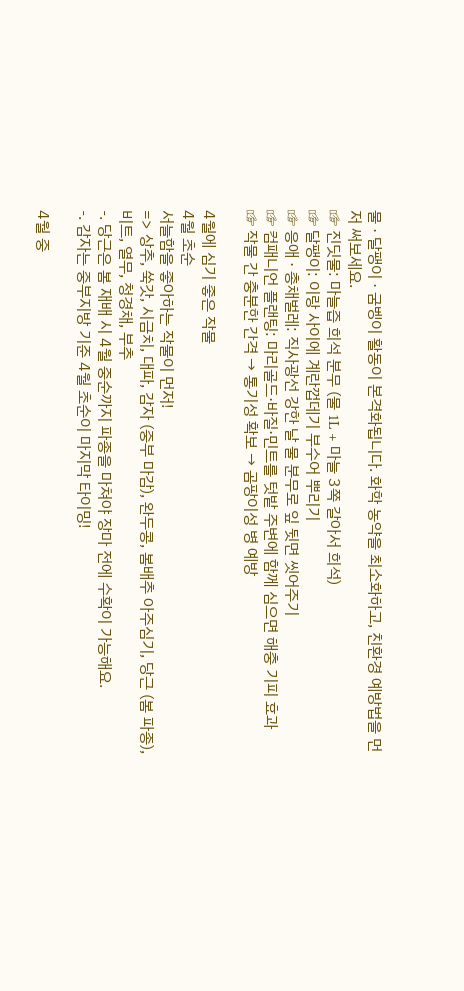물 · 달팽이 · 굼벵이 활동이 본격화됩니다. 화학 농약을 최소화하고, 친환경 예방법을 먼저 써보세요.
☞ 진딧물: 마늘즙 희석 분무 (물 1L + 마늘 3쪽 갈아서 희석)
☞ 달팽이: 이랑 사이에 계란껍데기 부수어 뿌리기
☞ 응애 · 총채벌레: 직사광선 강한 날 물 분무로 잎 뒷면 씻어주기
☞ 컴패니언 플랜팅: 마리골드·바질·민트를 텃밭 주변에 함께 심으면 해충 기피 효과
☞ 작물 간 충분한 간격 → 통기성 확보 → 곰팡이성 병 예방

4월에 심기 좋은 작물
4월 초순
서늘함을 좋아하는 작물이 먼저!
=> 상추, 쑥갓, 시금치, 대파, 감자 (중부 마감), 완두콩, 봄배추 아주심기, 당근 (봄 파종), 비트, 열무, 청경채, 부추
-. 당근은 봄 재배 시 4월 중순까지 파종을 마쳐야 장마 전에 수확이 가능해요.
-. 감자는 중부지방 기준 4월 초순이 마지막 타이밍!

4월 중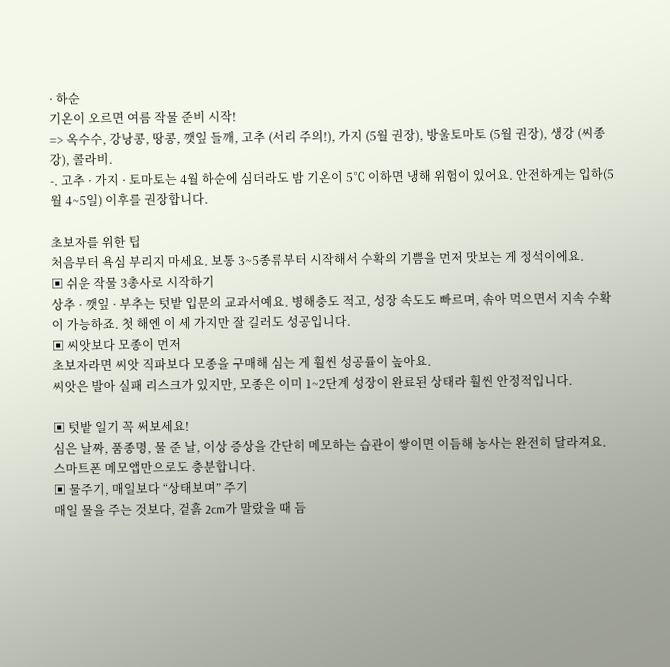· 하순
기온이 오르면 여름 작물 준비 시작!
=> 옥수수, 강낭콩, 땅콩, 깻잎 들깨, 고추 (서리 주의!), 가지 (5월 권장), 방울토마토 (5월 권장), 생강 (씨종강), 콜라비.
-. 고추 · 가지 · 토마토는 4월 하순에 심더라도 밤 기온이 5℃ 이하면 냉해 위험이 있어요. 안전하게는 입하(5월 4~5일) 이후를 권장합니다.

초보자를 위한 팁
처음부터 욕심 부리지 마세요. 보통 3~5종류부터 시작해서 수확의 기쁨을 먼저 맛보는 게 정석이에요.
▣ 쉬운 작물 3총사로 시작하기
상추 · 깻잎 · 부추는 텃밭 입문의 교과서예요. 병해충도 적고, 성장 속도도 빠르며, 솎아 먹으면서 지속 수확이 가능하죠. 첫 해엔 이 세 가지만 잘 길러도 성공입니다.
▣ 씨앗보다 모종이 먼저
초보자라면 씨앗 직파보다 모종을 구매해 심는 게 훨씬 성공률이 높아요.
씨앗은 발아 실패 리스크가 있지만, 모종은 이미 1~2단계 성장이 완료된 상태라 훨씬 안정적입니다.

▣ 텃밭 일기 꼭 써보세요!
심은 날짜, 품종명, 물 준 날, 이상 증상을 간단히 메모하는 습관이 쌓이면 이듬해 농사는 완전히 달라져요. 스마트폰 메모앱만으로도 충분합니다.
▣ 물주기, 매일보다 “상태보며” 주기
매일 물을 주는 것보다, 겉흙 2cm가 말랐을 때 듬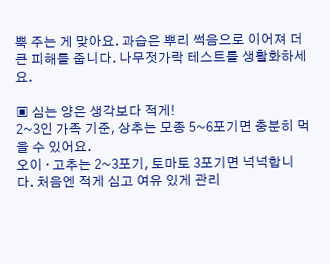뿍 주는 게 맞아요. 과습은 뿌리 썩음으로 이어져 더 큰 피해를 줍니다. 나무젓가락 테스트를 생활화하세요.

▣ 심는 양은 생각보다 적게!
2~3인 가족 기준, 상추는 모종 5~6포기면 충분히 먹을 수 있어요.
오이 · 고추는 2~3포기, 토마토 3포기면 넉넉합니다. 처음엔 적게 심고 여유 있게 관리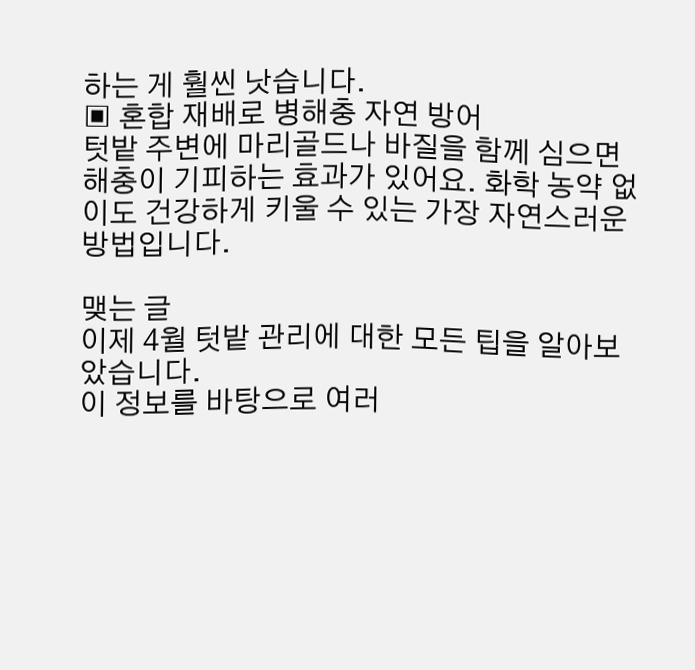하는 게 훨씬 낫습니다.
▣ 혼합 재배로 병해충 자연 방어
텃밭 주변에 마리골드나 바질을 함께 심으면 해충이 기피하는 효과가 있어요. 화학 농약 없이도 건강하게 키울 수 있는 가장 자연스러운 방법입니다.

맺는 글
이제 4월 텃밭 관리에 대한 모든 팁을 알아보았습니다.
이 정보를 바탕으로 여러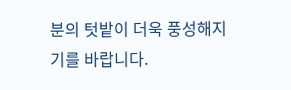분의 텃밭이 더욱 풍성해지기를 바랍니다.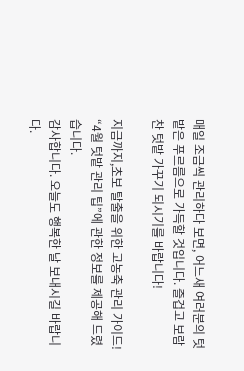매일 조금씩 관리하다 보면, 어느새 여러분의 텃밭은 푸르름으로 가득할 것입니다. 즐겁고 보람찬 텃밭 가꾸기 되시기를 바랍니다!

지금까지,초보 탈출을 위한 고농축 관리 가이드! “4월 텃밭 관리 팁”에 관한 정보를 제공해 드렸습니다.
감사합니다. 오늘도 행복한 날 보내시길 바랍니다.